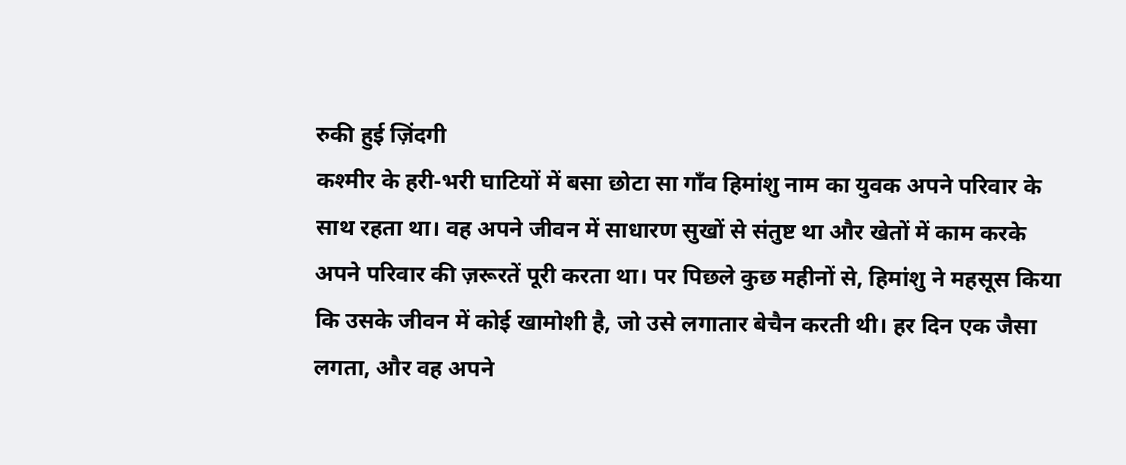रुकी हुई ज़िंदगी
कश्मीर के हरी-भरी घाटियों में बसा छोटा सा गाँव हिमांशु नाम का युवक अपने परिवार के साथ रहता था। वह अपने जीवन में साधारण सुखों से संतुष्ट था और खेतों में काम करके अपने परिवार की ज़रूरतें पूरी करता था। पर पिछले कुछ महीनों से, हिमांशु ने महसूस किया कि उसके जीवन में कोई खामोशी है, जो उसे लगातार बेचैन करती थी। हर दिन एक जैसा लगता, और वह अपने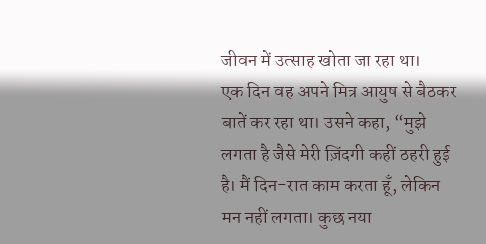जीवन में उत्साह खोता जा रहा था।
एक दिन वह अपने मित्र आयुष से बैठकर बातें कर रहा था। उसने कहा, “मुझे लगता है जैसे मेरी ज़िंदगी कहीं ठहरी हुई है। मैं दिन-रात काम करता हूँ, लेकिन मन नहीं लगता। कुछ नया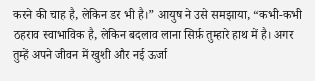करने की चाह है, लेकिन डर भी है।” आयुष ने उसे समझाया, “कभी-कभी ठहराव स्वाभाविक है, लेकिन बदलाव लाना सिर्फ़ तुम्हारे हाथ में है। अगर तुम्हें अपने जीवन में खुशी और नई ऊर्जा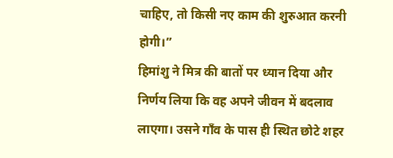चाहिए, तो किसी नए काम की शुरुआत करनी होगी।”
हिमांशु ने मित्र की बातों पर ध्यान दिया और निर्णय लिया कि वह अपने जीवन में बदलाव लाएगा। उसने गाँव के पास ही स्थित छोटे शहर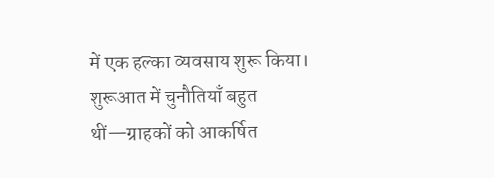में एक हल्का व्यवसाय शुरू किया। शुरूआत में चुनौतियाँ बहुत थीं—ग्राहकों को आकर्षित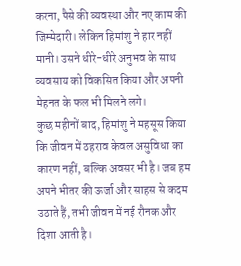करना, पैसे की व्यवस्था और नए काम की जिम्मेदारी। लेकिन हिमांशु ने हार नहीं मानी। उसने धीरे-धीरे अनुभव के साथ व्यवसाय को विकसित किया और अपनी मेहनत के फल भी मिलने लगे।
कुछ महीनों बाद, हिमांशु ने महसूस किया कि जीवन में ठहराव केवल असुविधा का कारण नहीं, बल्कि अवसर भी है। जब हम अपने भीतर की ऊर्जा और साहस से कदम उठाते हैं, तभी जीवन में नई रौनक और दिशा आती है।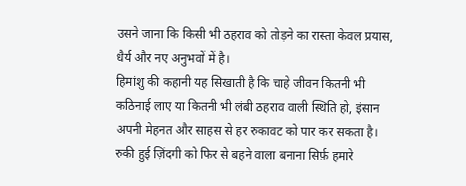उसने जाना कि किसी भी ठहराव को तोड़ने का रास्ता केवल प्रयास, धैर्य और नए अनुभवों में है।
हिमांशु की कहानी यह सिखाती है कि चाहे जीवन कितनी भी कठिनाई लाए या कितनी भी लंबी ठहराव वाली स्थिति हो, इंसान अपनी मेहनत और साहस से हर रुकावट को पार कर सकता है। रुकी हुई ज़िंदगी को फिर से बहने वाला बनाना सिर्फ़ हमारे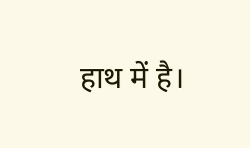हाथ में है।